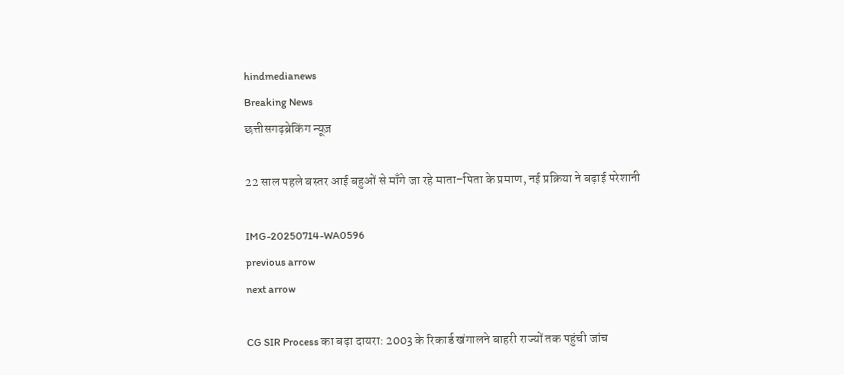hindmedianews
Breaking News
छत्तीसगढ़ब्रेकिंग न्यूज़

22 साल पहले बस्तर आई बहुओं से माँगे जा रहे माता–पिता के प्रमाण, नई प्रक्रिया ने बढ़ाई परेशानी

IMG-20250714-WA0596
previous arrow
next arrow

CG SIR Process का बढ़ा दायरा: 2003 के रिकार्ड खंगालने बाहरी राज्यों तक पहुंची जांच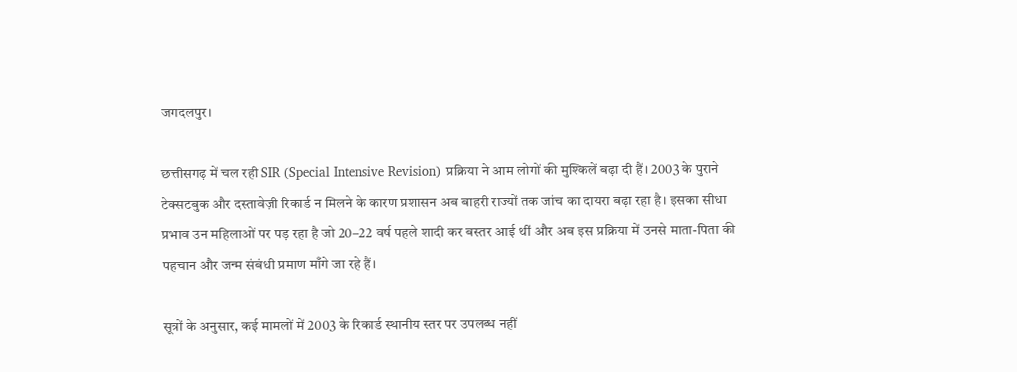जगदलपुर।

छत्तीसगढ़ में चल रही SIR (Special Intensive Revision) प्रक्रिया ने आम लोगों की मुश्किलें बढ़ा दी हैं। 2003 के पुराने टेक्सटबुक और दस्तावेज़ी रिकार्ड न मिलने के कारण प्रशासन अब बाहरी राज्यों तक जांच का दायरा बढ़ा रहा है। इसका सीधा प्रभाव उन महिलाओं पर पड़ रहा है जो 20–22 वर्ष पहले शादी कर बस्तर आई थीं और अब इस प्रक्रिया में उनसे माता-पिता की पहचान और जन्म संबंधी प्रमाण माँगे जा रहे हैं।

सूत्रों के अनुसार, कई मामलों में 2003 के रिकार्ड स्थानीय स्तर पर उपलब्ध नहीं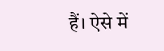हैं। ऐसे में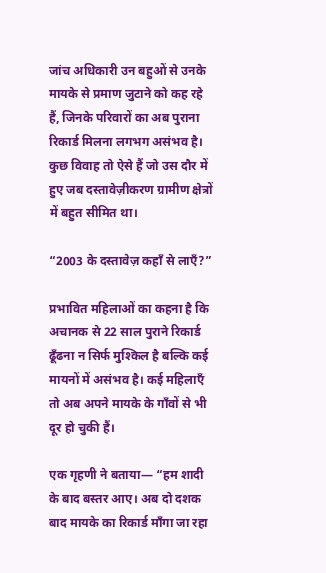जांच अधिकारी उन बहुओं से उनके मायके से प्रमाण जुटाने को कह रहे हैं, जिनके परिवारों का अब पुराना रिकार्ड मिलना लगभग असंभव है। कुछ विवाह तो ऐसे हैं जो उस दौर में हुए जब दस्तावेज़ीकरण ग्रामीण क्षेत्रों में बहुत सीमित था।

“2003 के दस्तावेज़ कहाँ से लाएँ?”

प्रभावित महिलाओं का कहना है कि अचानक से 22 साल पुराने रिकार्ड ढूँढना न सिर्फ मुश्किल है बल्कि कई मायनों में असंभव है। कई महिलाएँ तो अब अपने मायके के गाँवों से भी दूर हो चुकी हैं।

एक गृहणी ने बताया— “हम शादी के बाद बस्तर आए। अब दो दशक बाद मायके का रिकार्ड माँगा जा रहा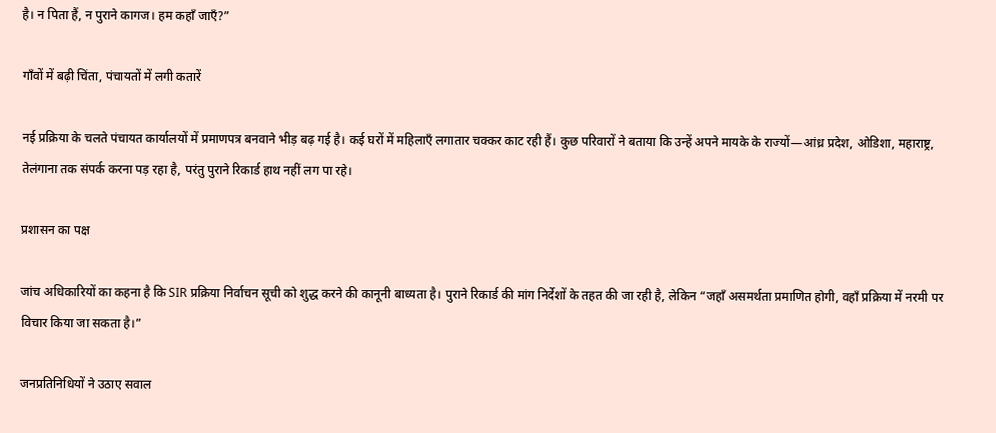है। न पिता हैं, न पुराने कागज। हम कहाँ जाएँ?”

गाँवों में बढ़ी चिंता, पंचायतों में लगी कतारें

नई प्रक्रिया के चलते पंचायत कार्यालयों में प्रमाणपत्र बनवाने भीड़ बढ़ गई है। कई घरों में महिलाएँ लगातार चक्कर काट रही हैं। कुछ परिवारों ने बताया कि उन्हें अपने मायके के राज्यों—आंध्र प्रदेश, ओडिशा, महाराष्ट्र, तेलंगाना तक संपर्क करना पड़ रहा है, परंतु पुराने रिकार्ड हाथ नहीं लग पा रहे।

प्रशासन का पक्ष

जांच अधिकारियों का कहना है कि SIR प्रक्रिया निर्वाचन सूची को शुद्ध करने की कानूनी बाध्यता है। पुराने रिकार्ड की मांग निर्देशों के तहत की जा रही है, लेकिन “जहाँ असमर्थता प्रमाणित होगी, वहाँ प्रक्रिया में नरमी पर विचार किया जा सकता है।”

जनप्रतिनिधियों ने उठाए सवाल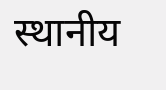स्थानीय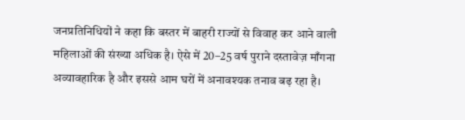जनप्रतिनिधियों ने कहा कि बस्तर में बाहरी राज्यों से विवाह कर आने वाली महिलाओं की संख्या अधिक है। ऐसे में 20–25 वर्ष पुराने दस्तावेज़ माँगना अव्यावहारिक है और इससे आम घरों में अनावश्यक तनाव बढ़ रहा है।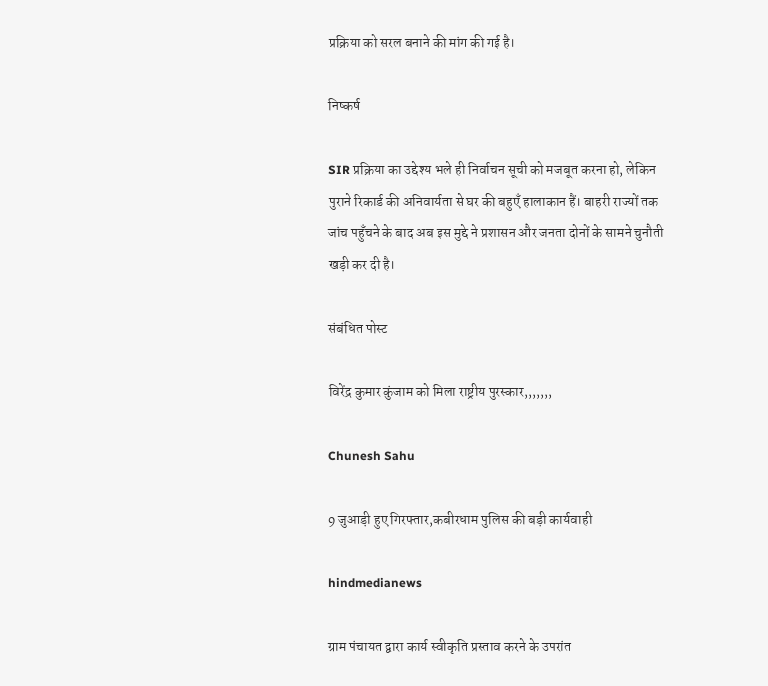प्रक्रिया को सरल बनाने की मांग की गई है।

निष्कर्ष

SIR प्रक्रिया का उद्देश्य भले ही निर्वाचन सूची को मजबूत करना हो, लेकिन पुराने रिकार्ड की अनिवार्यता से घर की बहुएँ हालाकान हैं। बाहरी राज्यों तक जांच पहुँचने के बाद अब इस मुद्दे ने प्रशासन और जनता दोनों के सामने चुनौती खड़ी कर दी है।

संबंधित पोस्ट

विरेंद्र कुमार कुंजाम को मिला राष्ट्रीय पुरस्कार,,,,,,,

Chunesh Sahu

9 जुआड़ी हुए गिरफ्तार,कबीरधाम पुलिस की बड़ी कार्यवाही

hindmedianews

ग्राम पंचायत द्वारा कार्य स्वीकृति प्रस्ताव करने के उपरांत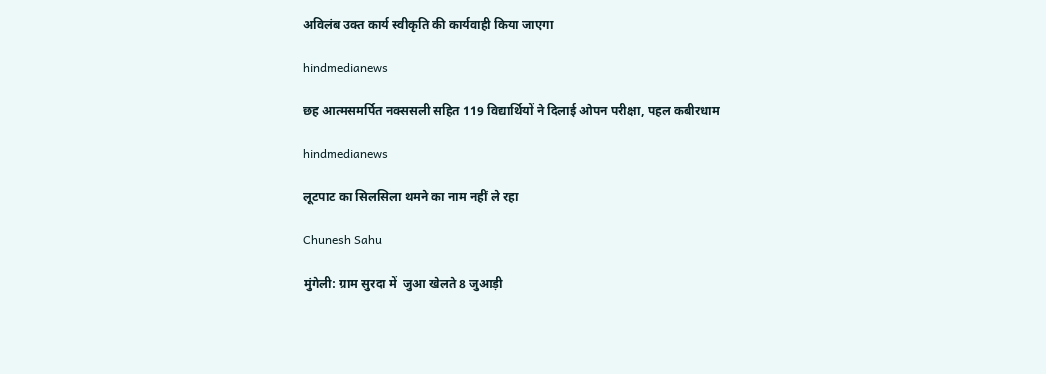अविलंब उक्त कार्य स्वीकृति की कार्यवाही किया जाएगा

hindmedianews

छह आत्मसमर्पित नक्ससली सहित 119 विद्यार्थियों ने दिलाई ओपन परीक्षा, पहल कबीरधाम

hindmedianews

लूटपाट का सिलसिला थमने का नाम नहीं ले रहा

Chunesh Sahu

मुंगेली: ग्राम सुरदा में  जुआ खेलते 8 जुआड़ी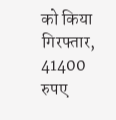को किया गिरफ्तार, 41400 रुपए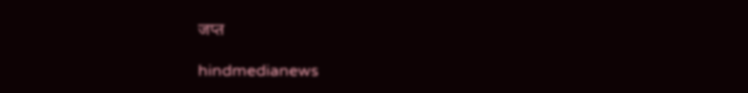जप्त

hindmedianews